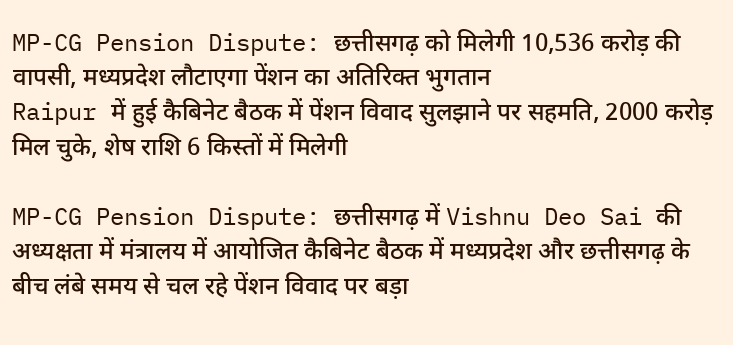MP-CG Pension Dispute: छत्तीसगढ़ को मिलेगी 10,536 करोड़ की वापसी, मध्यप्रदेश लौटाएगा पेंशन का अतिरिक्त भुगतान
Raipur में हुई कैबिनेट बैठक में पेंशन विवाद सुलझाने पर सहमति, 2000 करोड़ मिल चुके, शेष राशि 6 किस्तों में मिलेगी

MP-CG Pension Dispute: छत्तीसगढ़ में Vishnu Deo Sai की अध्यक्षता में मंत्रालय में आयोजित कैबिनेट बैठक में मध्यप्रदेश और छत्तीसगढ़ के बीच लंबे समय से चल रहे पेंशन विवाद पर बड़ा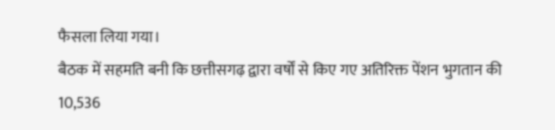फैसला लिया गया।
बैठक में सहमति बनी कि छत्तीसगढ़ द्वारा वर्षों से किए गए अतिरिक्त पेंशन भुगतान की 10,536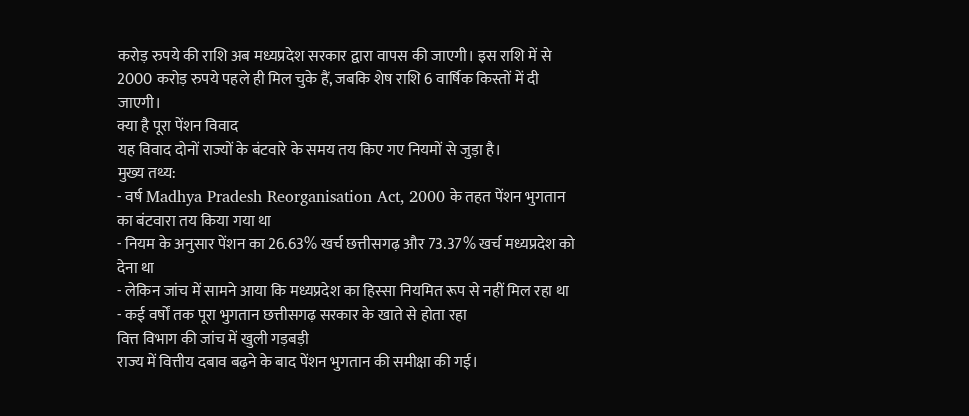करोड़ रुपये की राशि अब मध्यप्रदेश सरकार द्वारा वापस की जाएगी। इस राशि में से 2000 करोड़ रुपये पहले ही मिल चुके हैं, जबकि शेष राशि 6 वार्षिक किस्तों में दी जाएगी।
क्या है पूरा पेंशन विवाद
यह विवाद दोनों राज्यों के बंटवारे के समय तय किए गए नियमों से जुड़ा है।
मुख्य तथ्य:
- वर्ष Madhya Pradesh Reorganisation Act, 2000 के तहत पेंशन भुगतान का बंटवारा तय किया गया था
- नियम के अनुसार पेंशन का 26.63% खर्च छत्तीसगढ़ और 73.37% खर्च मध्यप्रदेश को देना था
- लेकिन जांच में सामने आया कि मध्यप्रदेश का हिस्सा नियमित रूप से नहीं मिल रहा था
- कई वर्षों तक पूरा भुगतान छत्तीसगढ़ सरकार के खाते से होता रहा
वित्त विभाग की जांच में खुली गड़बड़ी
राज्य में वित्तीय दबाव बढ़ने के बाद पेंशन भुगतान की समीक्षा की गई।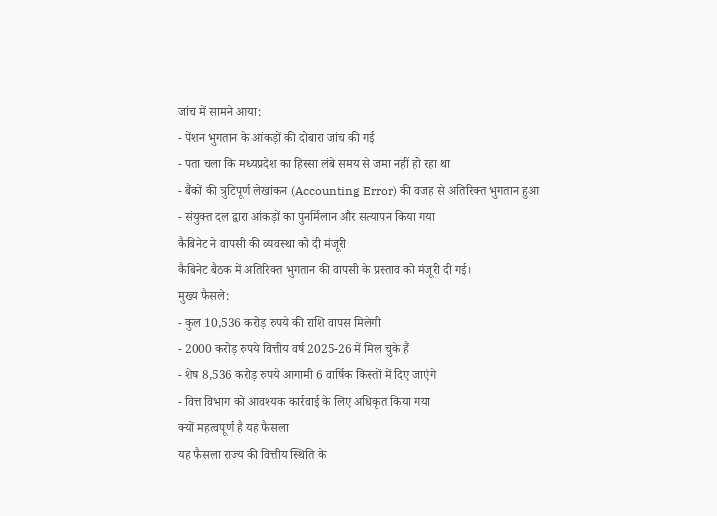जांच में सामने आया:
- पेंशन भुगतान के आंकड़ों की दोबारा जांच की गई
- पता चला कि मध्यप्रदेश का हिस्सा लंबे समय से जमा नहीं हो रहा था
- बैंकों की त्रुटिपूर्ण लेखांकन (Accounting Error) की वजह से अतिरिक्त भुगतान हुआ
- संयुक्त दल द्वारा आंकड़ों का पुनर्मिलान और सत्यापन किया गया
कैबिनेट ने वापसी की व्यवस्था को दी मंजूरी
कैबिनेट बैठक में अतिरिक्त भुगतान की वापसी के प्रस्ताव को मंजूरी दी गई।
मुख्य फैसले:
- कुल 10,536 करोड़ रुपये की राशि वापस मिलेगी
- 2000 करोड़ रुपये वित्तीय वर्ष 2025-26 में मिल चुके हैं
- शेष 8,536 करोड़ रुपये आगामी 6 वार्षिक किस्तों में दिए जाएंगे
- वित्त विभाग को आवश्यक कार्रवाई के लिए अधिकृत किया गया
क्यों महत्वपूर्ण है यह फैसला
यह फैसला राज्य की वित्तीय स्थिति के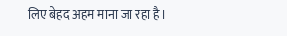लिए बेहद अहम माना जा रहा है।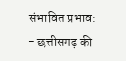संभावित प्रभाव:
- छत्तीसगढ़ की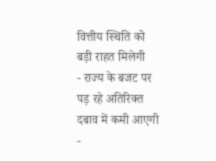वित्तीय स्थिति को बड़ी राहत मिलेगी
- राज्य के बजट पर पड़ रहे अतिरिक्त दबाव में कमी आएगी
-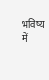भविष्य में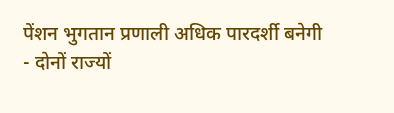पेंशन भुगतान प्रणाली अधिक पारदर्शी बनेगी
- दोनों राज्यों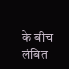के बीच लंबित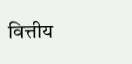वित्तीय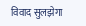विवाद सुलझेगा